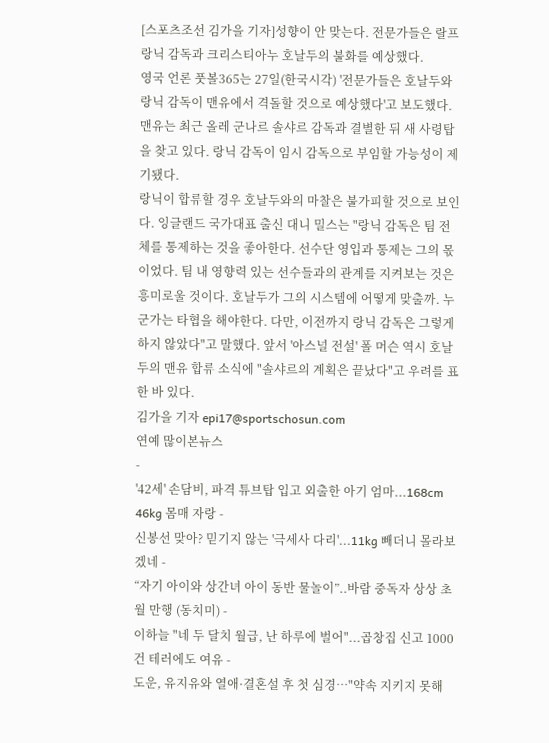[스포츠조선 김가을 기자]성향이 안 맞는다. 전문가들은 랄프 랑닉 감독과 크리스티아누 호날두의 불화를 예상했다.
영국 언론 풋볼365는 27일(한국시각) '전문가들은 호날두와 랑닉 감독이 맨유에서 격돌할 것으로 예상했다'고 보도했다.
맨유는 최근 올레 군나르 솔샤르 감독과 결별한 뒤 새 사령탑을 찾고 있다. 랑닉 감독이 임시 감독으로 부임할 가능성이 제기됐다.
랑닉이 합류할 경우 호날두와의 마찰은 불가피할 것으로 보인다. 잉글랜드 국가대표 출신 대니 밀스는 "랑닉 감독은 팀 전체를 통제하는 것을 좋아한다. 선수단 영입과 통제는 그의 몫이었다. 팀 내 영향력 있는 선수들과의 관계를 지켜보는 것은 흥미로울 것이다. 호날두가 그의 시스템에 어떻게 맞출까. 누군가는 타협을 해야한다. 다만, 이전까지 랑닉 감독은 그렇게 하지 않았다"고 말했다. 앞서 '아스널 전설' 폴 머슨 역시 호날두의 맨유 합류 소식에 "솔샤르의 계획은 끝났다"고 우려를 표한 바 있다.
김가을 기자 epi17@sportschosun.com
연예 많이본뉴스
-
'42세' 손담비, 파격 튜브탑 입고 외출한 아기 엄마...168cm 46kg 몸매 자랑 -
신봉선 맞아? 믿기지 않는 '극세사 다리'...11kg 빼더니 몰라보겠네 -
“자기 아이와 상간녀 아이 동반 물놀이”..바람 중독자 상상 초월 만행 (동치미) -
이하늘 "네 두 달치 월급, 난 하루에 벌어"...곱창집 신고 1000건 테러에도 여유 -
도운, 유지유와 열애·결혼설 후 첫 심경…"약속 지키지 못해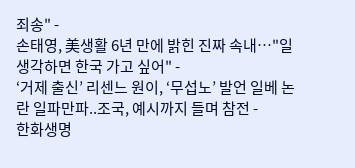죄송" -
손태영, 美생활 6년 만에 밝힌 진짜 속내…"일 생각하면 한국 가고 싶어" -
‘거제 출신’ 리센느 원이, ‘무섭노’ 발언 일베 논란 일파만파..조국, 예시까지 들며 참전 -
한화생명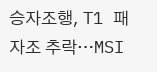승자조행, T1 패자조 추락…MSI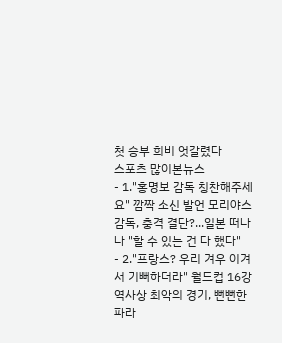첫 승부 희비 엇갈렸다
스포츠 많이본뉴스
- 1."홍명보 감독 칭찬해주세요" 깜짝 소신 발언 모리야스 감독, 충격 결단?...일본 떠나나 "할 수 있는 건 다 했다"
- 2."프랑스? 우리 겨우 이겨서 기뻐하더라" 월드컵 16강 역사상 최악의 경기, 뻔뻔한 파라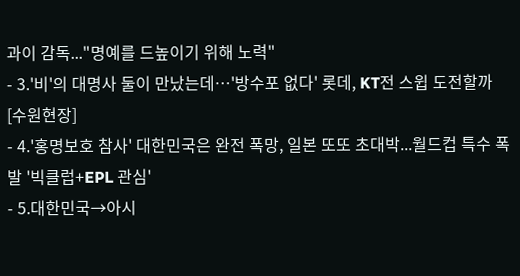과이 감독..."명예를 드높이기 위해 노력"
- 3.'비'의 대명사 둘이 만났는데…'방수포 없다' 롯데, KT전 스윕 도전할까 [수원현장]
- 4.'홍명보호 참사' 대한민국은 완전 폭망, 일본 또또 초대박...월드컵 특수 폭발 '빅클럽+EPL 관심'
- 5.대한민국→아시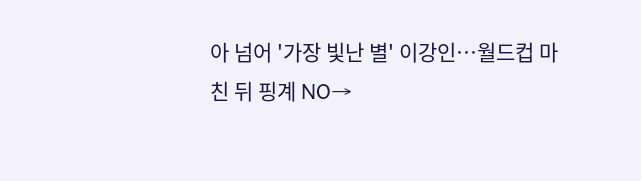아 넘어 '가장 빛난 별' 이강인…월드컵 마친 뒤 핑계 NO→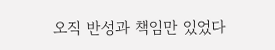오직 반성과 책임만 있었다